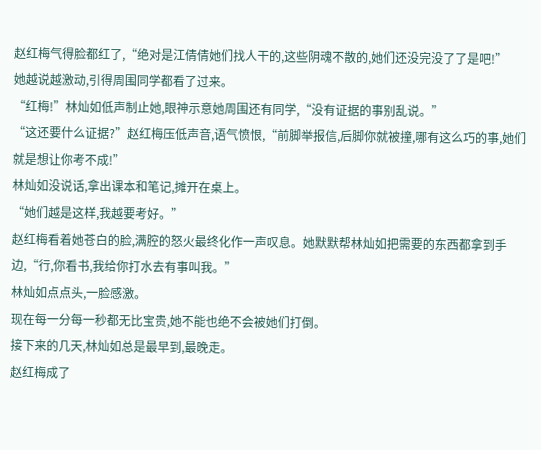赵红梅气得脸都红了,“绝对是江倩倩她们找人干的,这些阴魂不散的,她们还没完没了了是吧!”
她越说越激动,引得周围同学都看了过来。
“红梅!”林灿如低声制止她,眼神示意她周围还有同学,“没有证据的事别乱说。”
“这还要什么证据?”赵红梅压低声音,语气愤恨,“前脚举报信,后脚你就被撞,哪有这么巧的事,她们就是想让你考不成!”
林灿如没说话,拿出课本和笔记,摊开在桌上。
“她们越是这样,我越要考好。”
赵红梅看着她苍白的脸,满腔的怒火最终化作一声叹息。她默默帮林灿如把需要的东西都拿到手边,“行,你看书,我给你打水去有事叫我。”
林灿如点点头,一脸感激。
现在每一分每一秒都无比宝贵,她不能也绝不会被她们打倒。
接下来的几天,林灿如总是最早到,最晚走。
赵红梅成了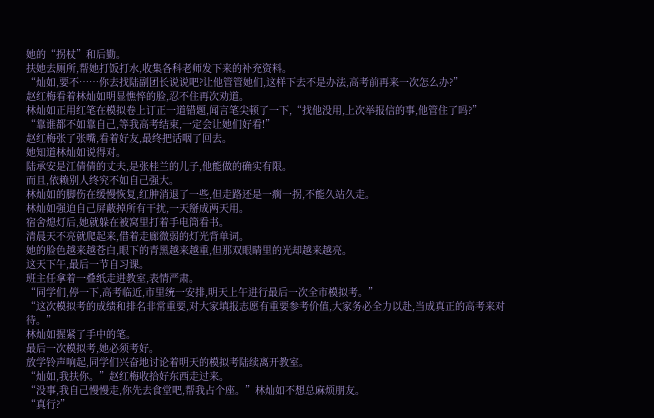她的“拐杖”和后勤。
扶她去厕所,帮她打饭打水,收集各科老师发下来的补充资料。
“灿如,要不……你去找陆副团长说说吧?让他管管她们,这样下去不是办法,高考前再来一次怎么办?”
赵红梅看着林灿如明显憔悴的脸,忍不住再次劝道。
林灿如正用红笔在模拟卷上订正一道错题,闻言笔尖顿了一下,“找他没用,上次举报信的事,他管住了吗?”
“靠谁都不如靠自己,等我高考结束,一定会让她们好看!”
赵红梅张了张嘴,看着好友,最终把话咽了回去。
她知道林灿如说得对。
陆承安是江倩倩的丈夫,是张桂兰的儿子,他能做的确实有限。
而且,依赖别人终究不如自己强大。
林灿如的脚伤在缓慢恢复,红肿消退了一些,但走路还是一瘸一拐,不能久站久走。
林灿如强迫自己屏蔽掉所有干扰,一天掰成两天用。
宿舍熄灯后,她就躲在被窝里打着手电筒看书。
清晨天不亮就爬起来,借着走廊微弱的灯光背单词。
她的脸色越来越苍白,眼下的青黑越来越重,但那双眼睛里的光却越来越亮。
这天下午,最后一节自习课。
班主任拿着一叠纸走进教室,表情严肃。
“同学们,停一下,高考临近,市里统一安排,明天上午进行最后一次全市模拟考。”
“这次模拟考的成绩和排名非常重要,对大家填报志愿有重要参考价值,大家务必全力以赴,当成真正的高考来对待。”
林灿如握紧了手中的笔。
最后一次模拟考,她必须考好。
放学铃声响起,同学们兴奋地讨论着明天的模拟考陆续离开教室。
“灿如,我扶你。”赵红梅收拾好东西走过来。
“没事,我自己慢慢走,你先去食堂吧,帮我占个座。”林灿如不想总麻烦朋友。
“真行?”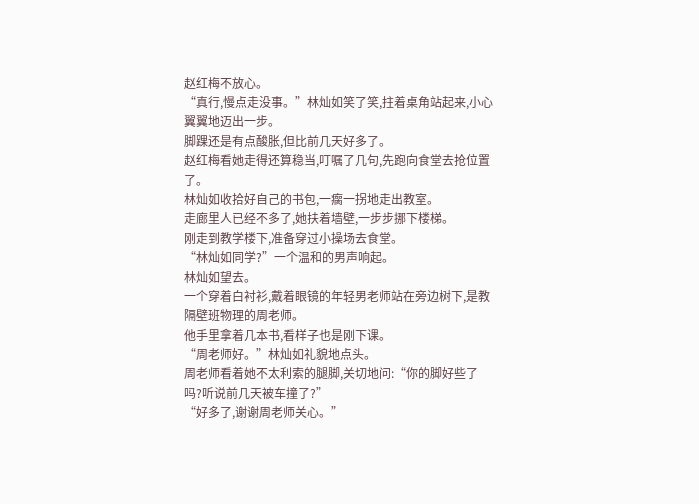赵红梅不放心。
“真行,慢点走没事。”林灿如笑了笑,拄着桌角站起来,小心翼翼地迈出一步。
脚踝还是有点酸胀,但比前几天好多了。
赵红梅看她走得还算稳当,叮嘱了几句,先跑向食堂去抢位置了。
林灿如收拾好自己的书包,一瘸一拐地走出教室。
走廊里人已经不多了,她扶着墙壁,一步步挪下楼梯。
刚走到教学楼下,准备穿过小操场去食堂。
“林灿如同学?”一个温和的男声响起。
林灿如望去。
一个穿着白衬衫,戴着眼镜的年轻男老师站在旁边树下,是教隔壁班物理的周老师。
他手里拿着几本书,看样子也是刚下课。
“周老师好。”林灿如礼貌地点头。
周老师看着她不太利索的腿脚,关切地问:“你的脚好些了吗?听说前几天被车撞了?”
“好多了,谢谢周老师关心。”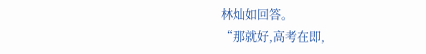林灿如回答。
“那就好,高考在即,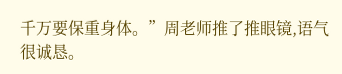千万要保重身体。”周老师推了推眼镜,语气很诚恳。